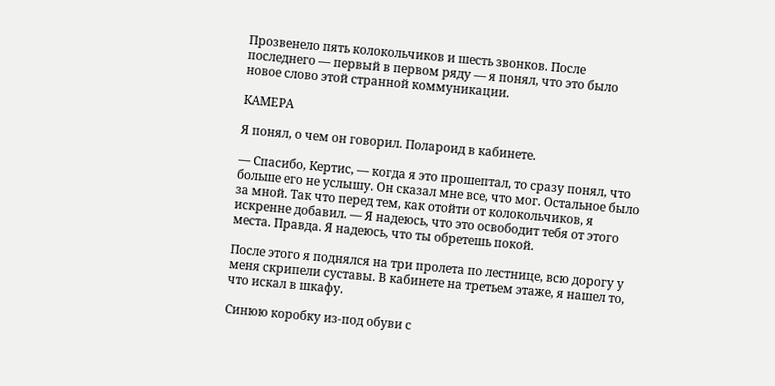Прозвенело пять колокольчиков и шесть звонков. После последнего — первый в первом ряду — я понял, что это было новое слово этой странной коммуникации.

КАМЕРА

Я понял, о чем он говорил. Полароид в кабинете.

— Спасибо, Кертис, — когда я это прошептал, то сразу понял, что больше его не услышу. Он сказал мне все, что мог. Остальное было за мной. Так что перед тем, как отойти от колокольчиков, я искренне добавил. — Я надеюсь, что это освободит тебя от этого места. Правда. Я надеюсь, что ты обретешь покой.

После этого я поднялся на три пролета по лестнице, всю дорогу у меня скрипели суставы. В кабинете на третьем этаже, я нашел то, что искал в шкафу.

Синюю коробку из-под обуви с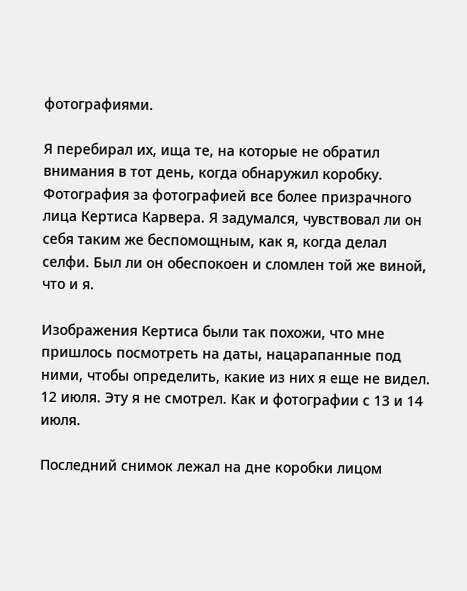фотографиями.

Я перебирал их, ища те, на которые не обратил внимания в тот день, когда обнаружил коробку. Фотография за фотографией все более призрачного лица Кертиса Карвера. Я задумался, чувствовал ли он себя таким же беспомощным, как я, когда делал селфи. Был ли он обеспокоен и сломлен той же виной, что и я.

Изображения Кертиса были так похожи, что мне пришлось посмотреть на даты, нацарапанные под ними, чтобы определить, какие из них я еще не видел. 12 июля. Эту я не смотрел. Как и фотографии с 13 и 14 июля.

Последний снимок лежал на дне коробки лицом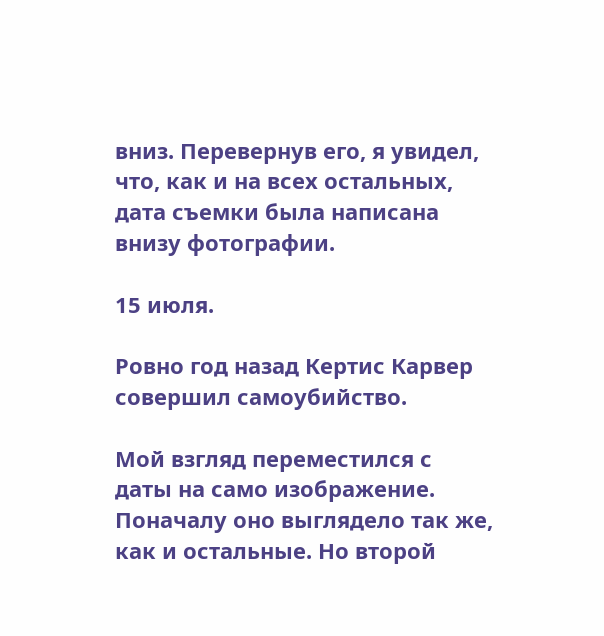вниз. Перевернув его, я увидел, что, как и на всех остальных, дата съемки была написана внизу фотографии.

15 июля.

Ровно год назад Кертис Карвер совершил самоубийство.

Мой взгляд переместился с даты на само изображение. Поначалу оно выглядело так же, как и остальные. Но второй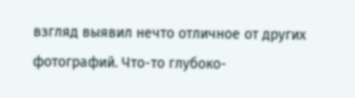взгляд выявил нечто отличное от других фотографий. Что-то глубоко-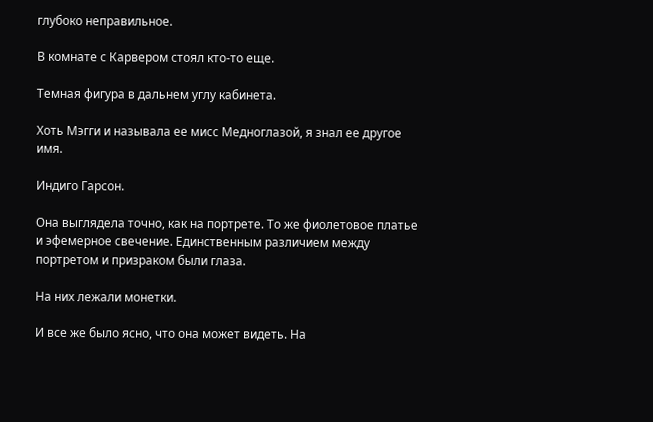глубоко неправильное.

В комнате с Карвером стоял кто-то еще.

Темная фигура в дальнем углу кабинета.

Хоть Мэгги и называла ее мисс Медноглазой, я знал ее другое имя.

Индиго Гарсон.

Она выглядела точно, как на портрете. То же фиолетовое платье и эфемерное свечение. Единственным различием между портретом и призраком были глаза.

На них лежали монетки.

И все же было ясно, что она может видеть. На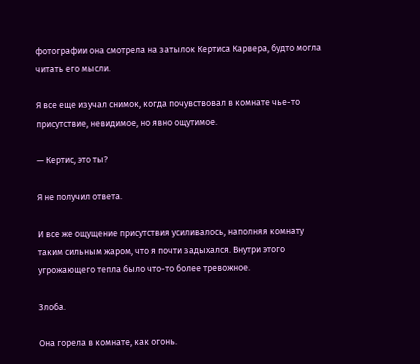фотографии она смотрела на затылок Кертиса Карвера, будто могла читать его мысли.

Я все еще изучал снимок, когда почувствовал в комнате чье-то присутствие, невидимое, но явно ощутимое.

— Кертис, это ты?

Я не получил ответа.

И все же ощущение присутствия усиливалось, наполняя комнату таким сильным жаром, что я почти задыхался. Внутри этого угрожающего тепла было что-то более тревожное.

Злоба.

Она горела в комнате, как огонь.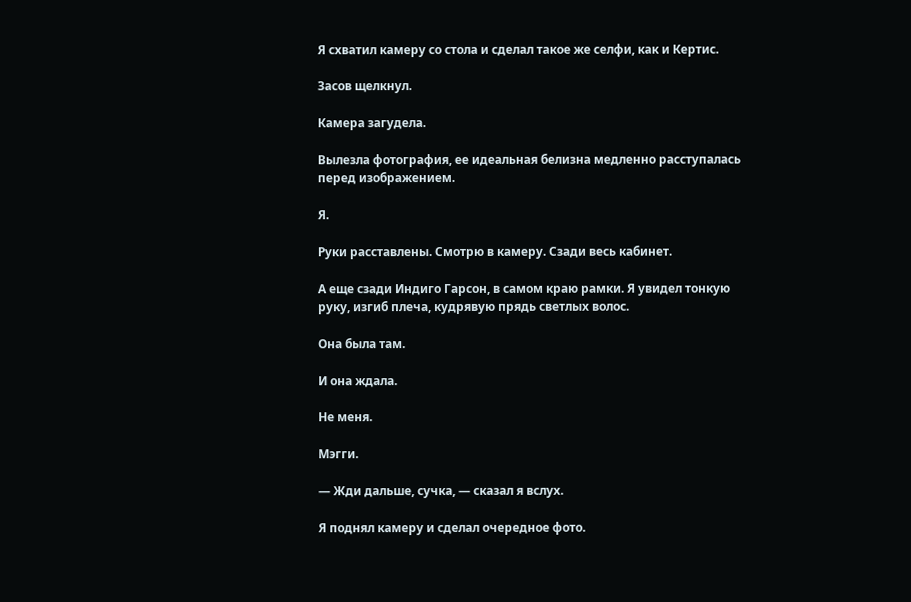Я схватил камеру со стола и сделал такое же селфи, как и Кертис.

Засов щелкнул.

Камера загудела.

Вылезла фотография, ее идеальная белизна медленно расступалась перед изображением.

Я.

Руки расставлены. Смотрю в камеру. Сзади весь кабинет.

А еще сзади Индиго Гарсон, в самом краю рамки. Я увидел тонкую руку, изгиб плеча, кудрявую прядь светлых волос.

Она была там.

И она ждала.

Не меня.

Мэгги.

— Жди дальше, сучка, — сказал я вслух.

Я поднял камеру и сделал очередное фото.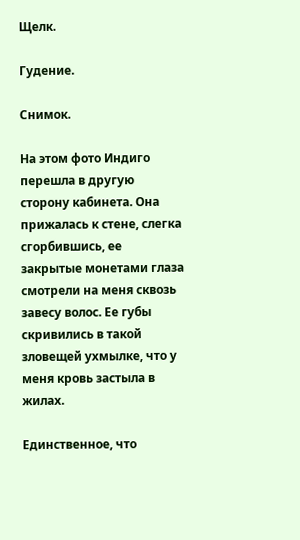Щелк.

Гудение.

Снимок.

На этом фото Индиго перешла в другую сторону кабинета. Она прижалась к стене, слегка сгорбившись, ее закрытые монетами глаза смотрели на меня сквозь завесу волос. Ее губы скривились в такой зловещей ухмылке, что у меня кровь застыла в жилах.

Единственное, что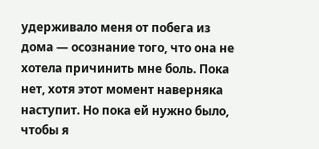удерживало меня от побега из дома — осознание того, что она не хотела причинить мне боль. Пока нет, хотя этот момент наверняка наступит. Но пока ей нужно было, чтобы я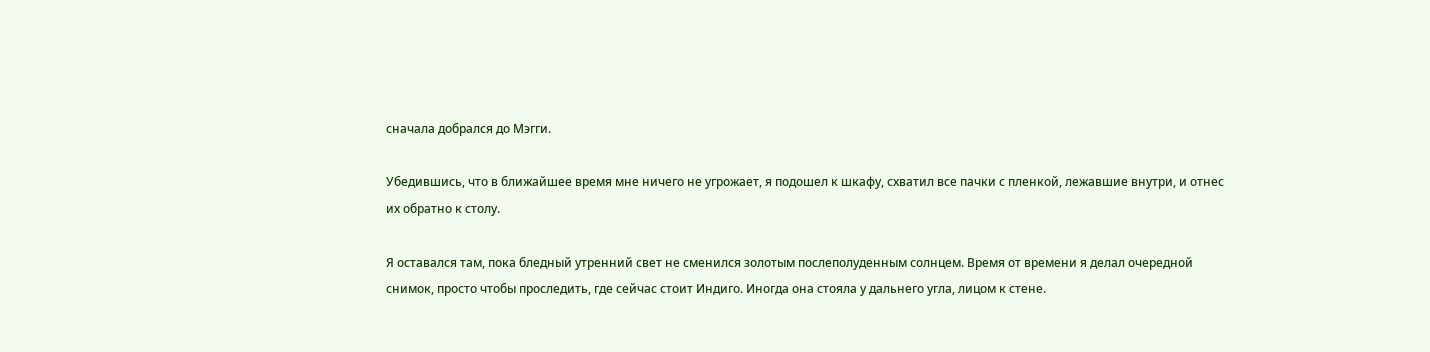сначала добрался до Мэгги.

Убедившись, что в ближайшее время мне ничего не угрожает, я подошел к шкафу, схватил все пачки с пленкой, лежавшие внутри, и отнес их обратно к столу.

Я оставался там, пока бледный утренний свет не сменился золотым послеполуденным солнцем. Время от времени я делал очередной снимок, просто чтобы проследить, где сейчас стоит Индиго. Иногда она стояла у дальнего угла, лицом к стене.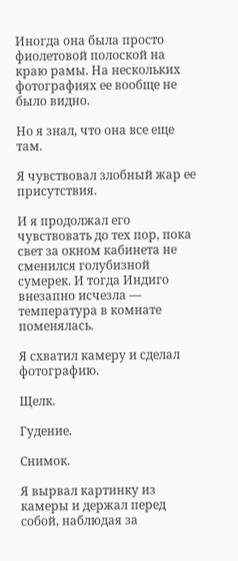Иногда она была просто фиолетовой полоской на краю рамы. На нескольких фотографиях ее вообще не было видно.

Но я знал, что она все еще там.

Я чувствовал злобный жар ее присутствия.

И я продолжал его чувствовать до тех пор, пока свет за окном кабинета не сменился голубизной сумерек. И тогда Индиго внезапно исчезла — температура в комнате поменялась.

Я схватил камеру и сделал фотографию.

Щелк.

Гудение.

Снимок.

Я вырвал картинку из камеры и держал перед собой, наблюдая за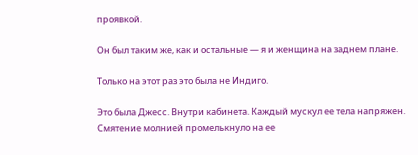проявкой.

Он был таким же, как и остальные — я и женщина на заднем плане.

Только на этот раз это была не Индиго.

Это была Джесс. Внутри кабинета. Каждый мускул ее тела напряжен. Смятение молнией промелькнуло на ее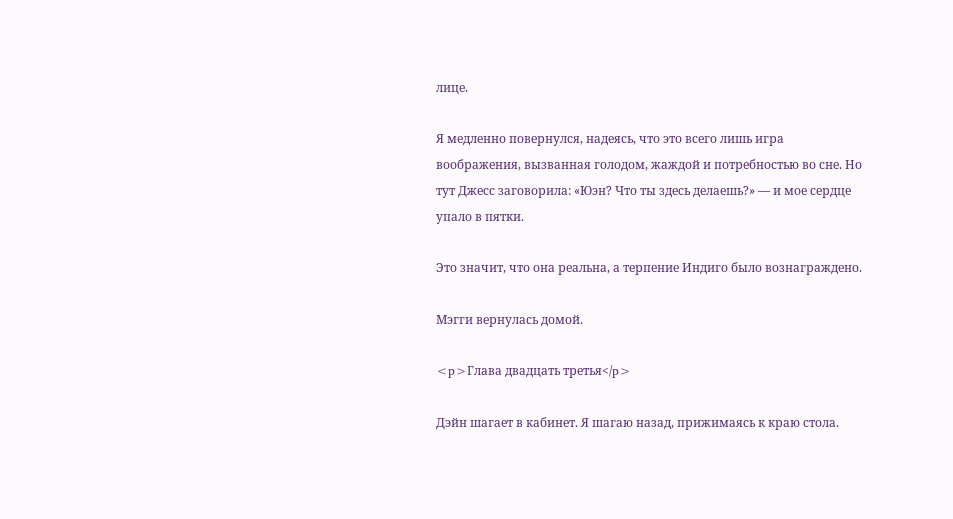лице.

Я медленно повернулся, надеясь, что это всего лишь игра воображения, вызванная голодом, жаждой и потребностью во сне. Но тут Джесс заговорила: «Юэн? Что ты здесь делаешь?» — и мое сердце упало в пятки.

Это значит, что она реальна, а терпение Индиго было вознаграждено.

Мэгги вернулась домой.

<p>Глава двадцать третья</p>

Дэйн шагает в кабинет. Я шагаю назад, прижимаясь к краю стола.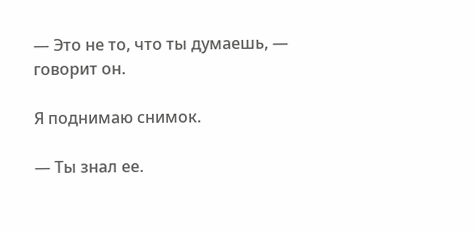— Это не то, что ты думаешь, — говорит он.

Я поднимаю снимок.

— Ты знал ее.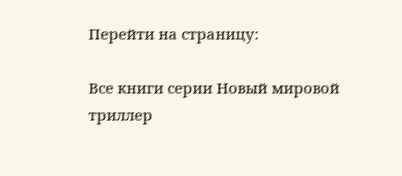Перейти на страницу:

Все книги серии Новый мировой триллер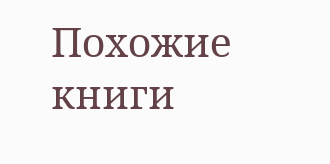Похожие книги